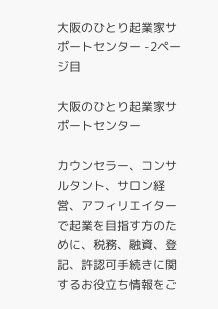大阪のひとり起業家サポートセンター -2ページ目

大阪のひとり起業家サポートセンター

カウンセラー、コンサルタント、サロン経営、アフィリエイターで起業を目指す方のために、税務、融資、登記、許認可手続きに関するお役立ち情報をご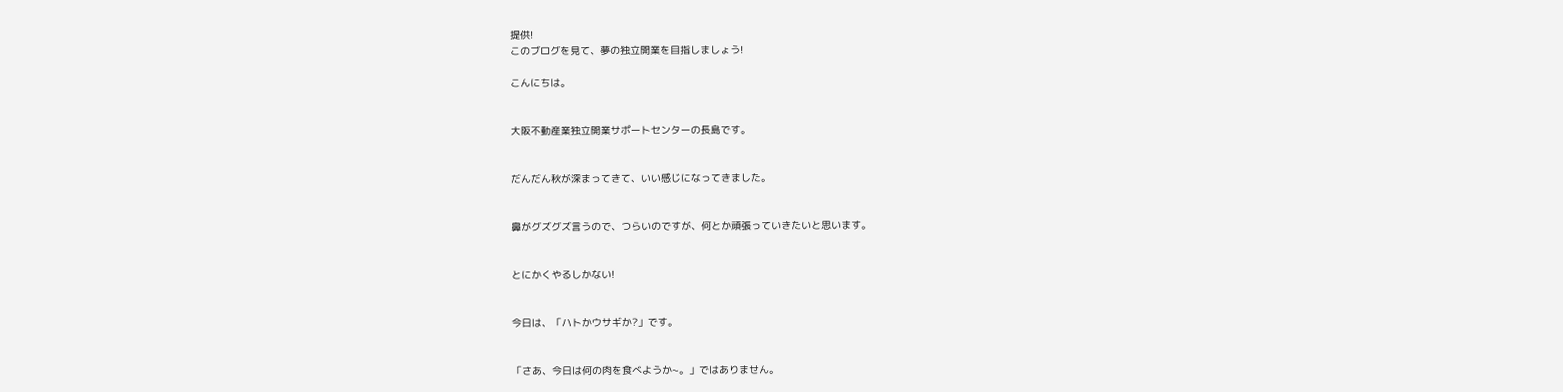提供!
このブログを見て、夢の独立開業を目指しましょう!

こんにちは。


大阪不動産業独立開業サポートセンターの長島です。


だんだん秋が深まってきて、いい感じになってきました。


鼻がグズグズ言うので、つらいのですが、何とか頑張っていきたいと思います。


とにかくやるしかない!


今日は、「ハトかウサギか?」です。


「さあ、今日は何の肉を食べようか~。」ではありません。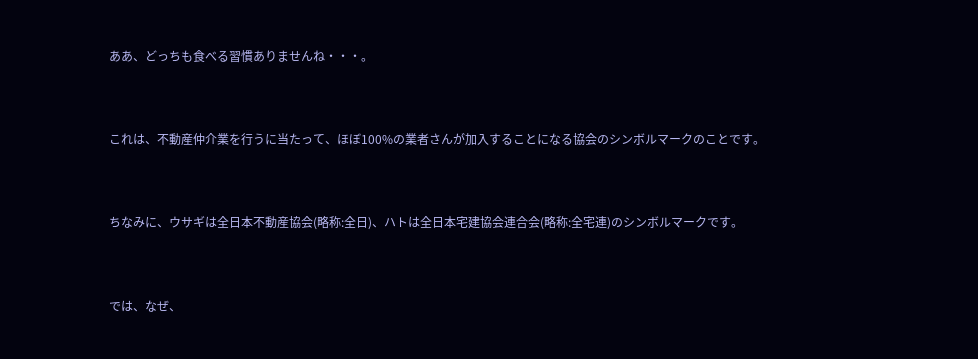ああ、どっちも食べる習慣ありませんね・・・。


これは、不動産仲介業を行うに当たって、ほぼ100%の業者さんが加入することになる協会のシンボルマークのことです。


ちなみに、ウサギは全日本不動産協会(略称:全日)、ハトは全日本宅建協会連合会(略称:全宅連)のシンボルマークです。


では、なぜ、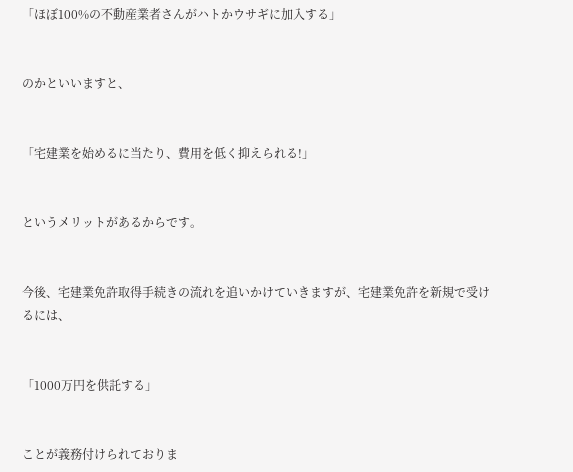「ほぼ100%の不動産業者さんがハトかウサギに加入する」


のかといいますと、


「宅建業を始めるに当たり、費用を低く抑えられる!」


というメリットがあるからです。


今後、宅建業免許取得手続きの流れを追いかけていきますが、宅建業免許を新規で受けるには、


「1000万円を供託する」


ことが義務付けられておりま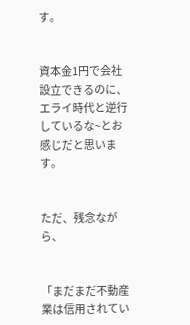す。


資本金1円で会社設立できるのに、エライ時代と逆行しているな~とお感じだと思います。


ただ、残念ながら、


「まだまだ不動産業は信用されてい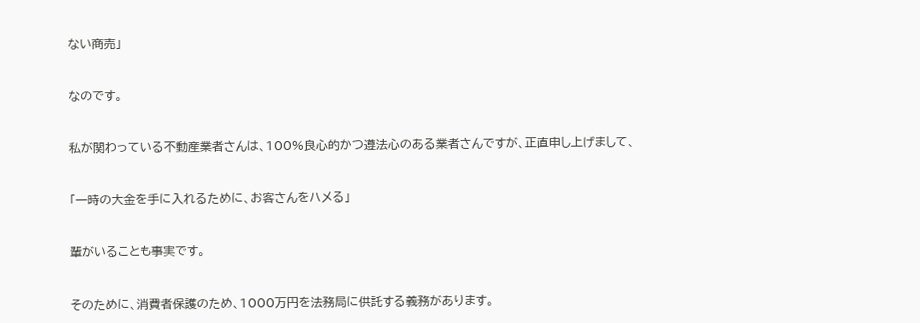ない商売」


なのです。


私が関わっている不動産業者さんは、100%良心的かつ遵法心のある業者さんですが、正直申し上げまして、


「一時の大金を手に入れるために、お客さんをハメる」


輩がいることも事実です。


そのために、消費者保護のため、1000万円を法務局に供託する義務があります。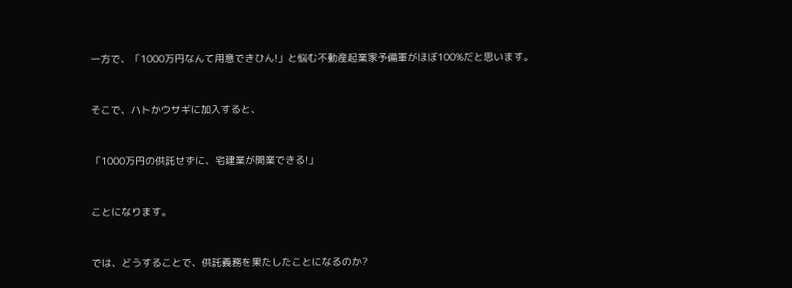一方で、「1000万円なんて用意できひん!」と悩む不動産起業家予備軍がほぼ100%だと思います。


そこで、ハトかウサギに加入すると、


「1000万円の供託せずに、宅建業が開業できる!」


ことになります。


では、どうすることで、供託義務を果たしたことになるのか?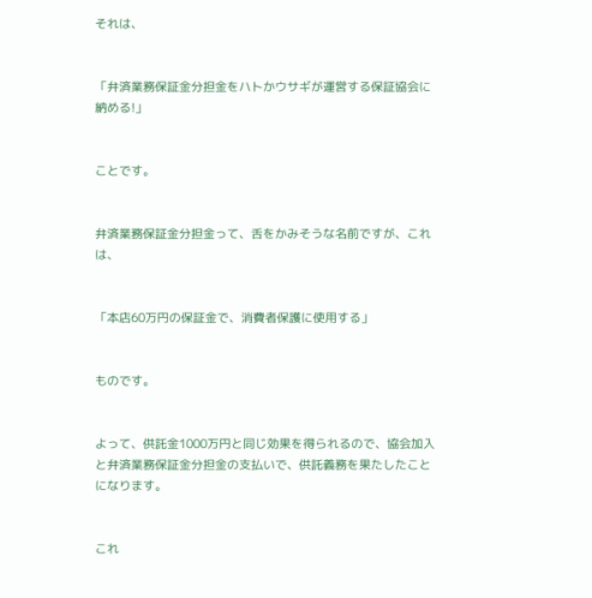それは、


「弁済業務保証金分担金をハトかウサギが運営する保証協会に納める!」


ことです。


弁済業務保証金分担金って、舌をかみそうな名前ですが、これは、


「本店60万円の保証金で、消費者保護に使用する」


ものです。


よって、供託金1000万円と同じ効果を得られるので、協会加入と弁済業務保証金分担金の支払いで、供託義務を果たしたことになります。


これ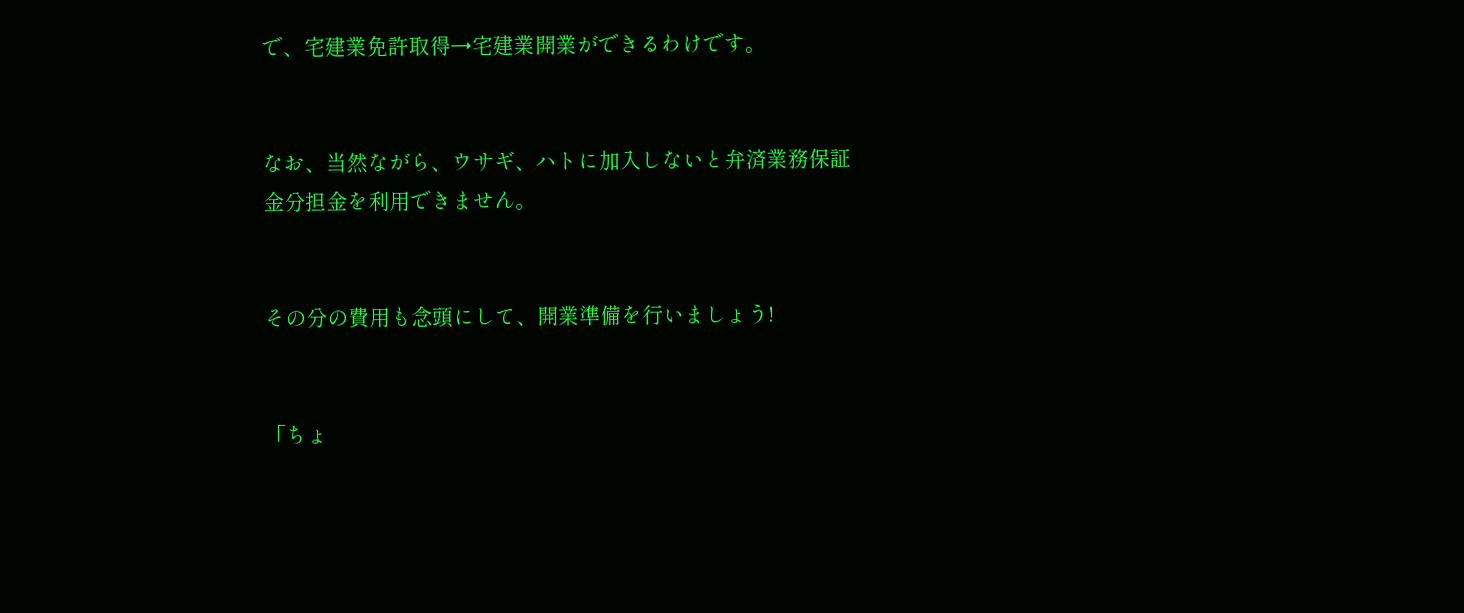で、宅建業免許取得→宅建業開業ができるわけです。


なお、当然ながら、ウサギ、ハトに加入しないと弁済業務保証金分担金を利用できません。


その分の費用も念頭にして、開業準備を行いましょう!


「ちょ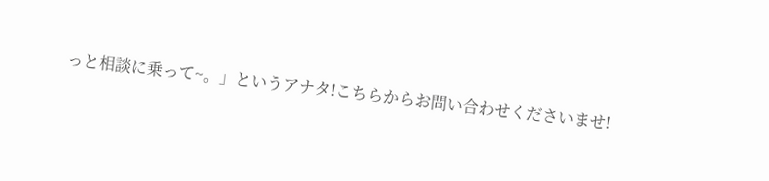っと相談に乗って~。」というアナタ!こちらからお問い合わせくださいませ!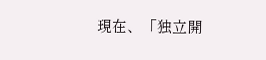現在、「独立開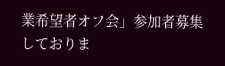業希望者オフ会」参加者募集しておりま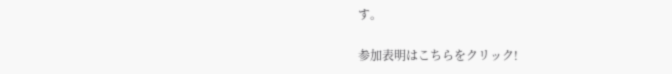す。

参加表明はこちらをクリック!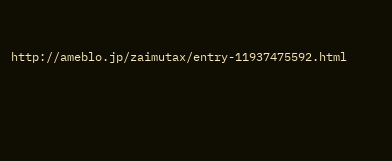http://ameblo.jp/zaimutax/entry-11937475592.html